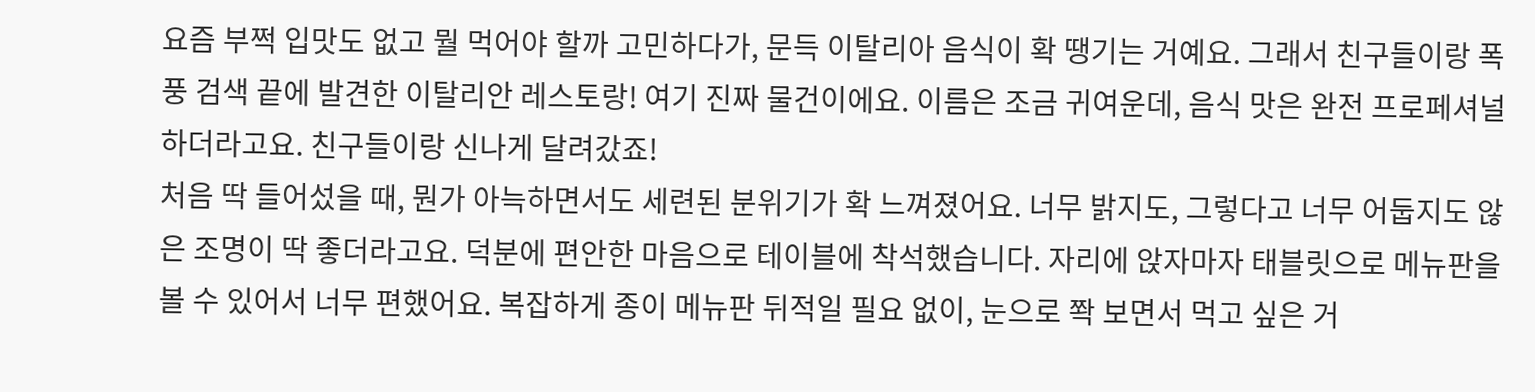요즘 부쩍 입맛도 없고 뭘 먹어야 할까 고민하다가, 문득 이탈리아 음식이 확 땡기는 거예요. 그래서 친구들이랑 폭풍 검색 끝에 발견한 이탈리안 레스토랑! 여기 진짜 물건이에요. 이름은 조금 귀여운데, 음식 맛은 완전 프로페셔널하더라고요. 친구들이랑 신나게 달려갔죠!
처음 딱 들어섰을 때, 뭔가 아늑하면서도 세련된 분위기가 확 느껴졌어요. 너무 밝지도, 그렇다고 너무 어둡지도 않은 조명이 딱 좋더라고요. 덕분에 편안한 마음으로 테이블에 착석했습니다. 자리에 앉자마자 태블릿으로 메뉴판을 볼 수 있어서 너무 편했어요. 복잡하게 종이 메뉴판 뒤적일 필요 없이, 눈으로 쫙 보면서 먹고 싶은 거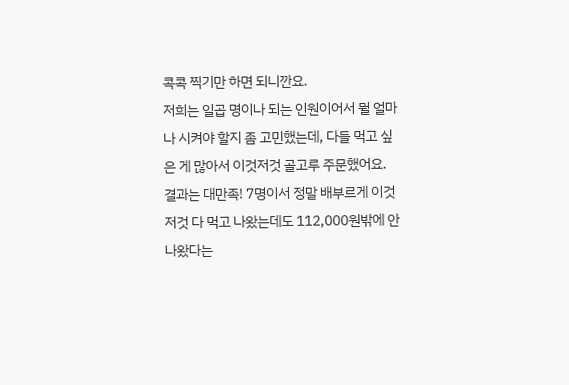콕콕 찍기만 하면 되니깐요.
저희는 일곱 명이나 되는 인원이어서 뭘 얼마나 시켜야 할지 좀 고민했는데, 다들 먹고 싶은 게 많아서 이것저것 골고루 주문했어요. 결과는 대만족! 7명이서 정말 배부르게 이것저것 다 먹고 나왔는데도 112,000원밖에 안 나왔다는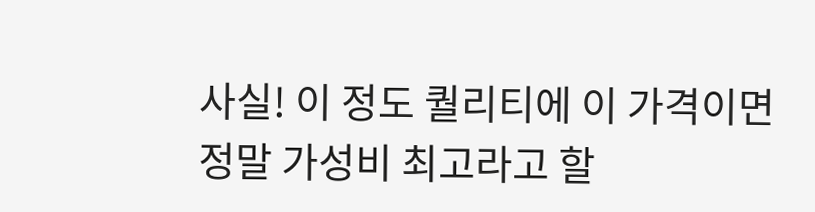사실! 이 정도 퀄리티에 이 가격이면 정말 가성비 최고라고 할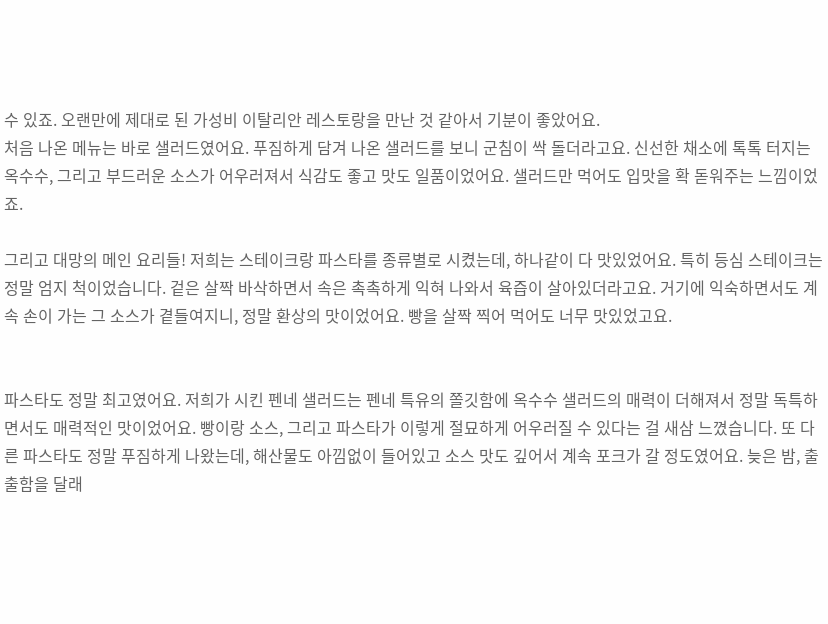수 있죠. 오랜만에 제대로 된 가성비 이탈리안 레스토랑을 만난 것 같아서 기분이 좋았어요.
처음 나온 메뉴는 바로 샐러드였어요. 푸짐하게 담겨 나온 샐러드를 보니 군침이 싹 돌더라고요. 신선한 채소에 톡톡 터지는 옥수수, 그리고 부드러운 소스가 어우러져서 식감도 좋고 맛도 일품이었어요. 샐러드만 먹어도 입맛을 확 돋워주는 느낌이었죠.

그리고 대망의 메인 요리들! 저희는 스테이크랑 파스타를 종류별로 시켰는데, 하나같이 다 맛있었어요. 특히 등심 스테이크는 정말 엄지 척이었습니다. 겉은 살짝 바삭하면서 속은 촉촉하게 익혀 나와서 육즙이 살아있더라고요. 거기에 익숙하면서도 계속 손이 가는 그 소스가 곁들여지니, 정말 환상의 맛이었어요. 빵을 살짝 찍어 먹어도 너무 맛있었고요.


파스타도 정말 최고였어요. 저희가 시킨 펜네 샐러드는 펜네 특유의 쫄깃함에 옥수수 샐러드의 매력이 더해져서 정말 독특하면서도 매력적인 맛이었어요. 빵이랑 소스, 그리고 파스타가 이렇게 절묘하게 어우러질 수 있다는 걸 새삼 느꼈습니다. 또 다른 파스타도 정말 푸짐하게 나왔는데, 해산물도 아낌없이 들어있고 소스 맛도 깊어서 계속 포크가 갈 정도였어요. 늦은 밤, 출출함을 달래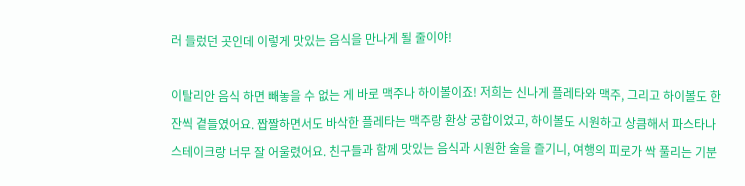러 들렀던 곳인데 이렇게 맛있는 음식을 만나게 될 줄이야!

이탈리안 음식 하면 빼놓을 수 없는 게 바로 맥주나 하이볼이죠! 저희는 신나게 플레타와 맥주, 그리고 하이볼도 한 잔씩 곁들였어요. 짭짤하면서도 바삭한 플레타는 맥주랑 환상 궁합이었고, 하이볼도 시원하고 상큼해서 파스타나 스테이크랑 너무 잘 어울렸어요. 친구들과 함께 맛있는 음식과 시원한 술을 즐기니, 여행의 피로가 싹 풀리는 기분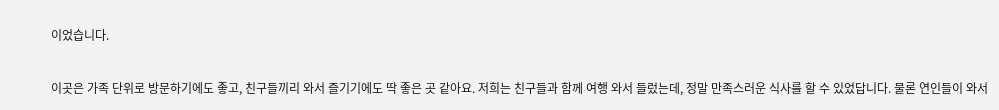이었습니다.

이곳은 가족 단위로 방문하기에도 좋고, 친구들끼리 와서 즐기기에도 딱 좋은 곳 같아요. 저희는 친구들과 함께 여행 와서 들렀는데, 정말 만족스러운 식사를 할 수 있었답니다. 물론 연인들이 와서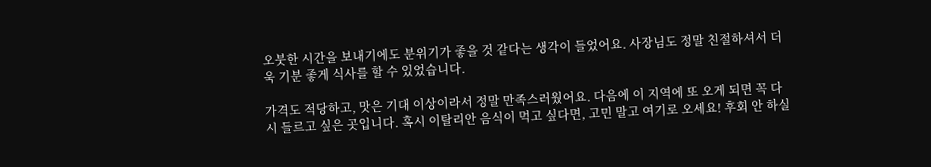오붓한 시간을 보내기에도 분위기가 좋을 것 같다는 생각이 들었어요. 사장님도 정말 친절하셔서 더욱 기분 좋게 식사를 할 수 있었습니다.

가격도 적당하고, 맛은 기대 이상이라서 정말 만족스러웠어요. 다음에 이 지역에 또 오게 되면 꼭 다시 들르고 싶은 곳입니다. 혹시 이탈리안 음식이 먹고 싶다면, 고민 말고 여기로 오세요! 후회 안 하실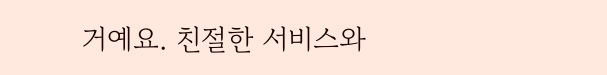거예요. 친절한 서비스와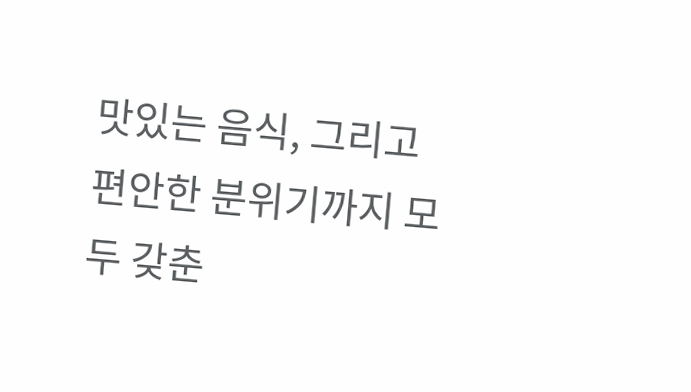맛있는 음식, 그리고 편안한 분위기까지 모두 갖춘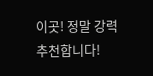이곳! 정말 강력 추천합니다!